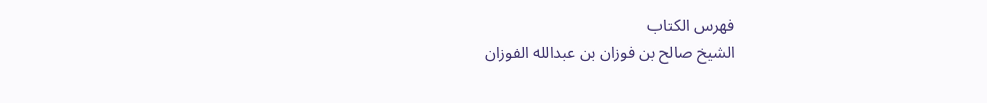فهرس الكتاب
الشيخ صالح بن فوزان بن عبدالله الفوزان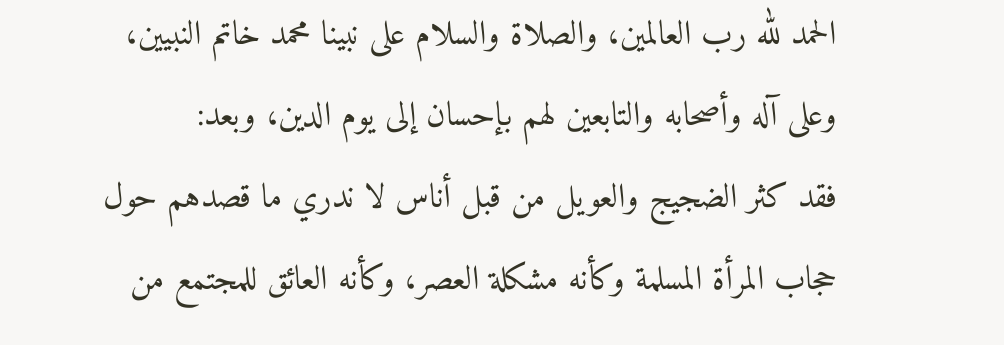الحمد لله رب العالمين، والصلاة والسلام على نبينا محمد خاتم النبيين، وعلى آله وأصحابه والتابعين لهم بإحسان إلى يوم الدين، وبعد:
فقد كثر الضجيج والعويل من قبل أناس لا ندري ما قصدهم حول حجاب المرأة المسلمة وكأنه مشكلة العصر، وكأنه العائق للمجتمع من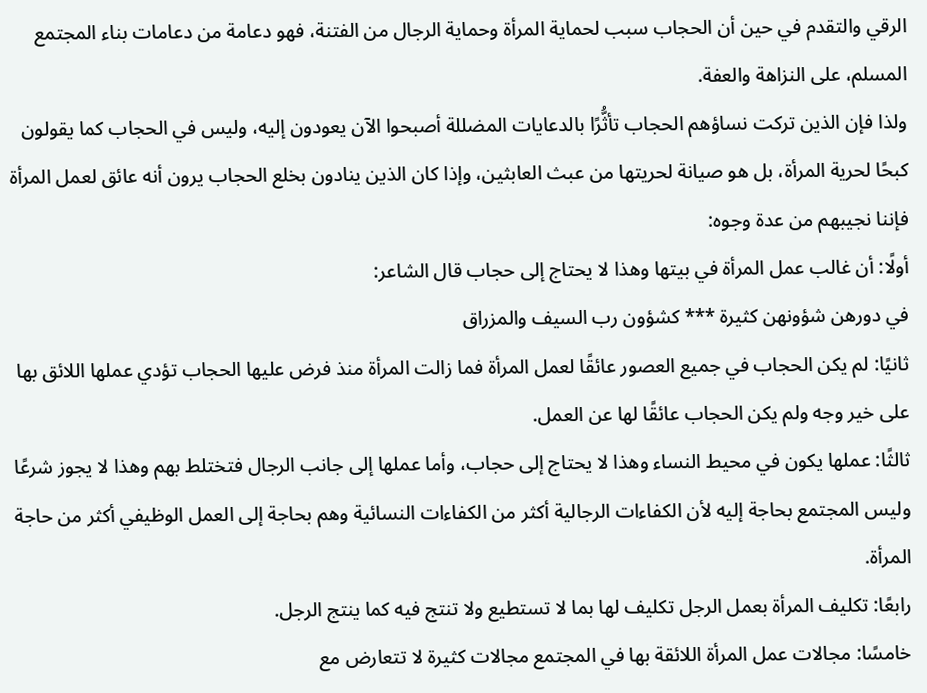الرقي والتقدم في حين أن الحجاب سبب لحماية المرأة وحماية الرجال من الفتنة، فهو دعامة من دعامات بناء المجتمع المسلم، على النزاهة والعفة.
ولذا فإن الذين تركت نساؤهم الحجاب تأثُّرًا بالدعايات المضللة أصبحوا الآن يعودون إليه، وليس في الحجاب كما يقولون كبحًا لحرية المرأة، بل هو صيانة لحريتها من عبث العابثين، وإذا كان الذين ينادون بخلع الحجاب يرون أنه عائق لعمل المرأة فإننا نجيبهم من عدة وجوه:
أولًا: أن غالب عمل المرأة في بيتها وهذا لا يحتاج إلى حجاب قال الشاعر:
في دورهن شؤونهن كثيرة *** كشؤون رب السيف والمزراق
ثانيًا: لم يكن الحجاب في جميع العصور عائقًا لعمل المرأة فما زالت المرأة منذ فرض عليها الحجاب تؤدي عملها اللائق بها على خير وجه ولم يكن الحجاب عائقًا لها عن العمل.
ثالثًا: عملها يكون في محيط النساء وهذا لا يحتاج إلى حجاب، وأما عملها إلى جانب الرجال فتختلط بهم وهذا لا يجوز شرعًا وليس المجتمع بحاجة إليه لأن الكفاءات الرجالية أكثر من الكفاءات النسائية وهم بحاجة إلى العمل الوظيفي أكثر من حاجة المرأة.
رابعًا: تكليف المرأة بعمل الرجل تكليف لها بما لا تستطيع ولا تنتج فيه كما ينتج الرجل.
خامسًا: مجالات عمل المرأة اللائقة بها في المجتمع مجالات كثيرة لا تتعارض مع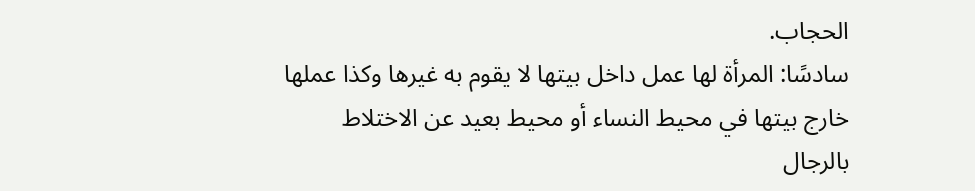الحجاب.
سادسًا: المرأة لها عمل داخل بيتها لا يقوم به غيرها وكذا عملها خارج بيتها في محيط النساء أو محيط بعيد عن الاختلاط بالرجال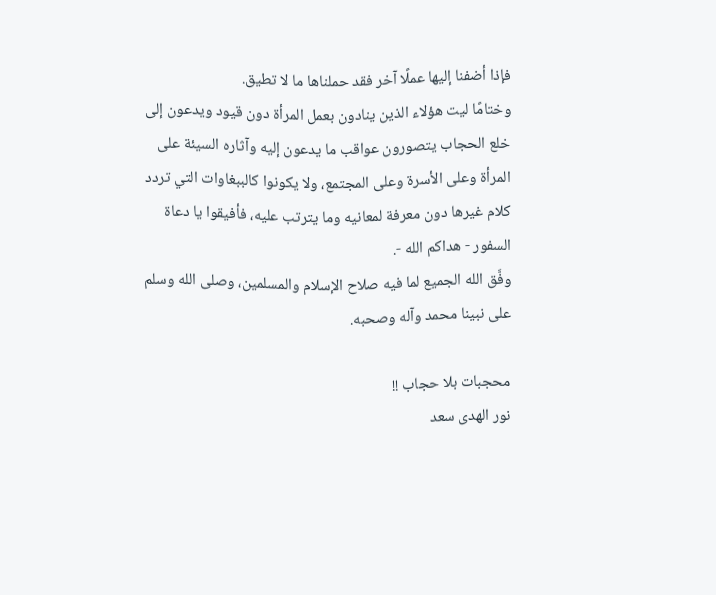فإذا أضفنا إليها عملًا آخر فقد حملناها ما لا تطيق.
وختامًا ليت هؤلاء الذين ينادون بعمل المرأة دون قيود ويدعون إلى خلع الحجاب يتصورون عواقب ما يدعون إليه وآثاره السيئة على المرأة وعلى الأسرة وعلى المجتمع، ولا يكونوا كالببغاوات التي تردد كلام غيرها دون معرفة لمعانيه وما يترتب عليه، فأفيقوا يا دعاة السفور - هداكم الله -.
وفَّق الله الجميع لما فيه صلاح الإسلام والمسلمين، وصلى الله وسلم على نبينا محمد وآله وصحبه.

محجبات بلا حجاب !!
نور الهدى سعد